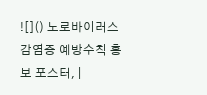![]() 노로바이러스 감염증 예방수칙 홍보 포스터, |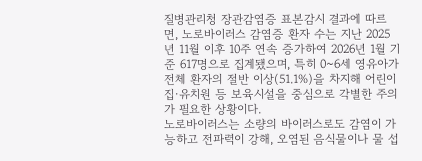질병관리청 장관감염증 표본감시 결과에 따르면, 노로바이러스 감염증 환자 수는 지난 2025년 11월 이후 10주 연속 증가하여 2026년 1월 기준 617명으로 집계됐으며, 특히 0~6세 영유아가 전체 환자의 절반 이상(51.1%)을 차지해 어린이집·유치원 등 보육시설을 중심으로 각별한 주의가 필요한 상황이다.
노로바이러스는 소량의 바이러스로도 감염이 가능하고 전파력이 강해, 오염된 음식물이나 물 섭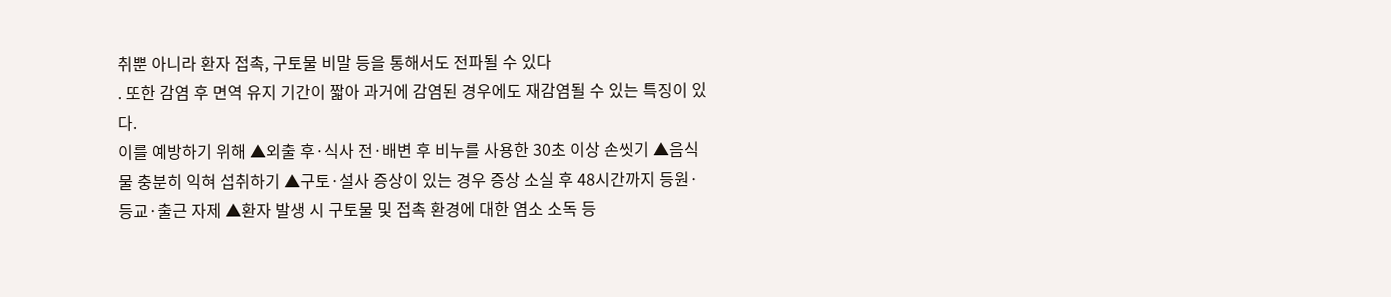취뿐 아니라 환자 접촉, 구토물 비말 등을 통해서도 전파될 수 있다
. 또한 감염 후 면역 유지 기간이 짧아 과거에 감염된 경우에도 재감염될 수 있는 특징이 있다.
이를 예방하기 위해 ▲외출 후·식사 전·배변 후 비누를 사용한 30초 이상 손씻기 ▲음식물 충분히 익혀 섭취하기 ▲구토·설사 증상이 있는 경우 증상 소실 후 48시간까지 등원·등교·출근 자제 ▲환자 발생 시 구토물 및 접촉 환경에 대한 염소 소독 등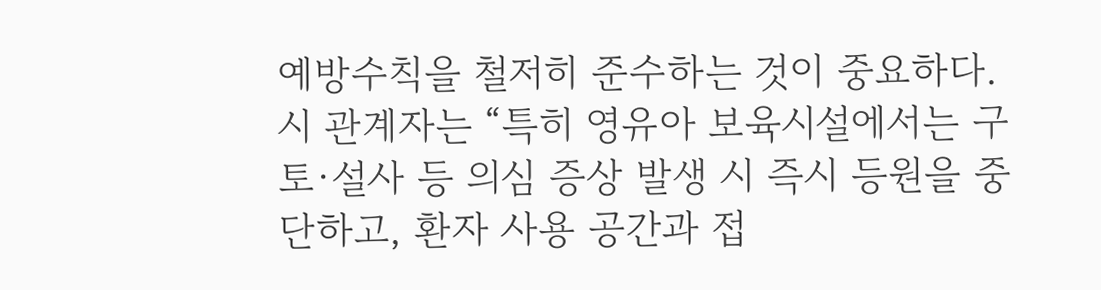예방수칙을 철저히 준수하는 것이 중요하다.
시 관계자는 “특히 영유아 보육시설에서는 구토·설사 등 의심 증상 발생 시 즉시 등원을 중단하고, 환자 사용 공간과 접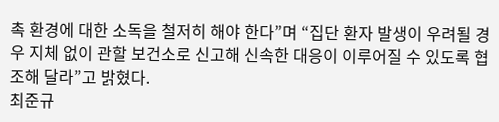촉 환경에 대한 소독을 철저히 해야 한다”며 “집단 환자 발생이 우려될 경우 지체 없이 관할 보건소로 신고해 신속한 대응이 이루어질 수 있도록 협조해 달라”고 밝혔다.
최준규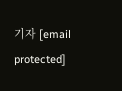기자 [email protected]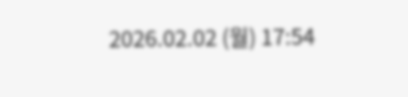2026.02.02 (월) 17:54